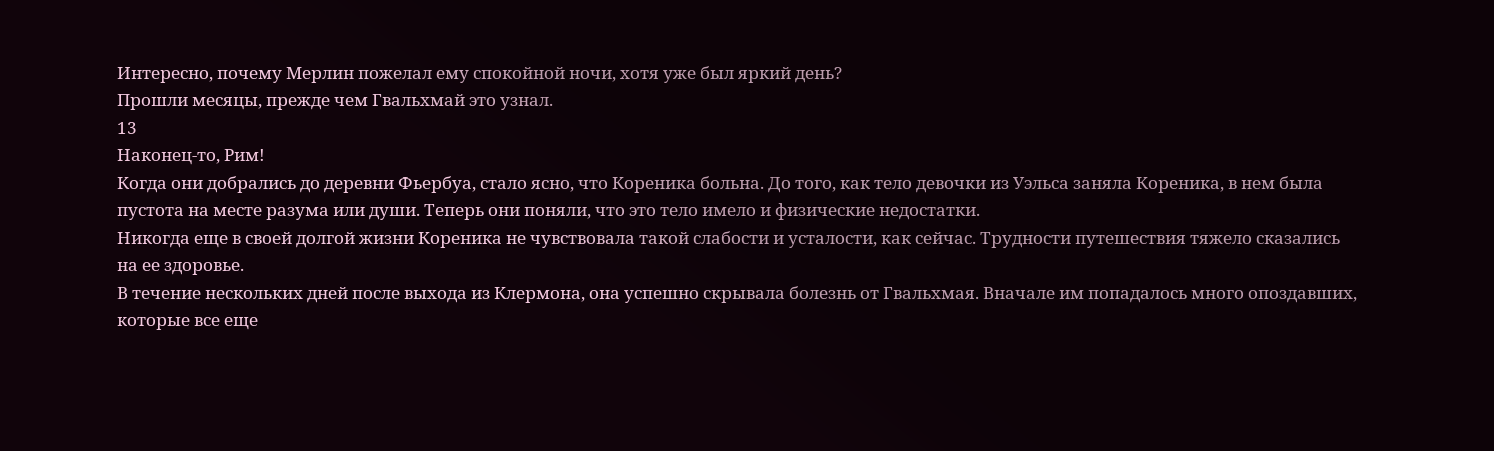Интересно, почему Мерлин пожелал ему спокойной ночи, хотя уже был яркий день?
Прошли месяцы, прежде чем Гвальхмай это узнал.
13
Наконец-то, Рим!
Когда они добрались до деревни Фьербуа, стало ясно, что Кореника больна. До того, как тело девочки из Уэльса заняла Кореника, в нем была пустота на месте разума или души. Теперь они поняли, что это тело имело и физические недостатки.
Никогда еще в своей долгой жизни Кореника не чувствовала такой слабости и усталости, как сейчас. Трудности путешествия тяжело сказались на ее здоровье.
В течение нескольких дней после выхода из Клермона, она успешно скрывала болезнь от Гвальхмая. Вначале им попадалось много опоздавших, которые все еще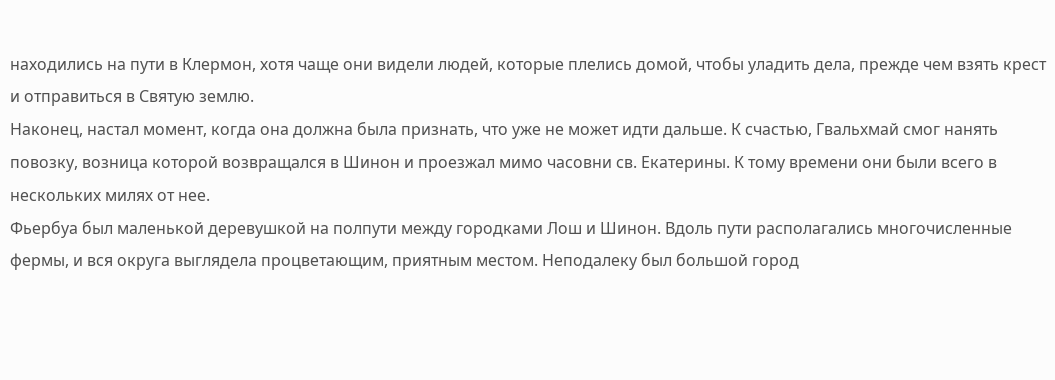находились на пути в Клермон, хотя чаще они видели людей, которые плелись домой, чтобы уладить дела, прежде чем взять крест и отправиться в Святую землю.
Наконец, настал момент, когда она должна была признать, что уже не может идти дальше. К счастью, Гвальхмай смог нанять повозку, возница которой возвращался в Шинон и проезжал мимо часовни св. Екатерины. К тому времени они были всего в нескольких милях от нее.
Фьербуа был маленькой деревушкой на полпути между городками Лош и Шинон. Вдоль пути располагались многочисленные фермы, и вся округа выглядела процветающим, приятным местом. Неподалеку был большой город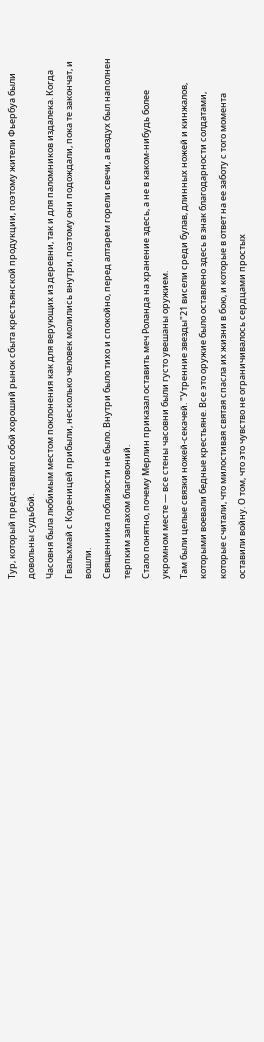Тур, который представлял собой хороший рынок сбыта крестьянской продукции, поэтому жители Фьербуа были довольны судьбой.
Часовня была любимым местом поклонения как для верующих из деревни, так и для паломников издалека. Когда Гвальхмай с Кореницей прибыли, несколько человек молились внутри, поэтому они подождали, пока те закончат, и вошли.
Священника поблизости не было. Внутри было тихо и спокойно, перед алтарем горели свечи, а воздух был наполнен терпким запахом благовоний.
Стало понятно, почему Мерлин приказал оставить меч Роланда на хранение здесь, а не в каком-нибудь более укромном месте — все стены часовни были густо увешаны оружием.
Там были целые связки ножей-секачей. "Утренние звезды"21 висели среди булав, длинных ножей и кинжалов, которыми воевали бедные крестьяне. Все это оружие было оставлено здесь в знак благодарности солдатами, которые считали, что милостивая святая спасла их жизни в бою, и которые в ответ на ее заботу с того момента оставили войну. О том, что это чувство не ограничивалось сердцами простых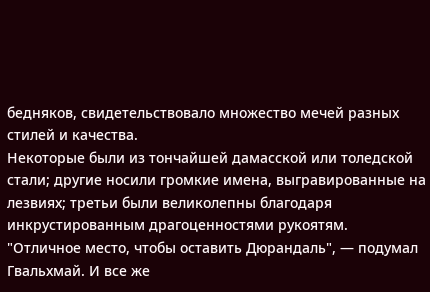бедняков, свидетельствовало множество мечей разных стилей и качества.
Некоторые были из тончайшей дамасской или толедской стали; другие носили громкие имена, выгравированные на лезвиях; третьи были великолепны благодаря инкрустированным драгоценностями рукоятям.
"Отличное место, чтобы оставить Дюрандаль", — подумал Гвальхмай. И все же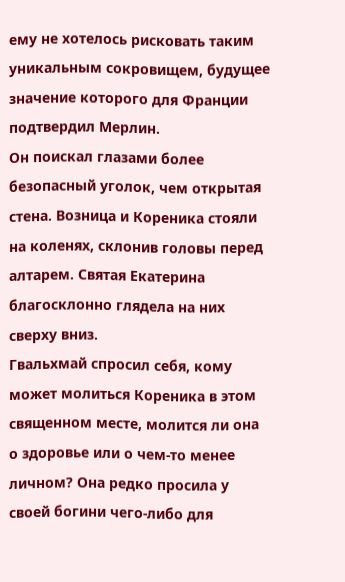ему не хотелось рисковать таким уникальным сокровищем, будущее значение которого для Франции подтвердил Мерлин.
Он поискал глазами более безопасный уголок, чем открытая стена. Возница и Кореника стояли на коленях, склонив головы перед алтарем. Святая Екатерина благосклонно глядела на них сверху вниз.
Гвальхмай спросил себя, кому может молиться Кореника в этом священном месте, молится ли она о здоровье или о чем-то менее личном? Она редко просила у своей богини чего-либо для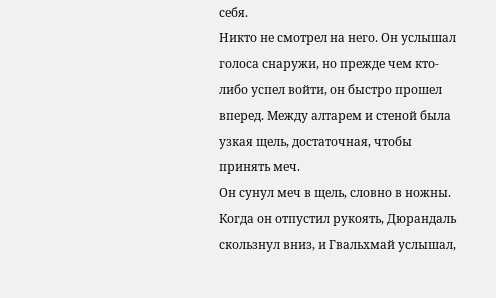себя.
Никто не смотрел на него. Он услышал голоса снаружи, но прежде чем кто-либо успел войти, он быстро прошел вперед. Между алтарем и стеной была узкая щель, достаточная, чтобы принять меч.
Он сунул меч в щель, словно в ножны. Когда он отпустил рукоять, Дюрандаль скользнул вниз, и Гвальхмай услышал,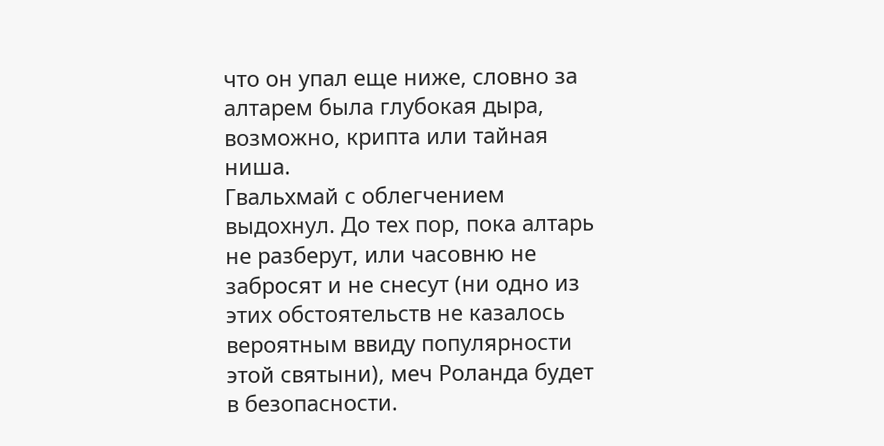что он упал еще ниже, словно за алтарем была глубокая дыра, возможно, крипта или тайная ниша.
Гвальхмай с облегчением выдохнул. До тех пор, пока алтарь не разберут, или часовню не забросят и не снесут (ни одно из этих обстоятельств не казалось вероятным ввиду популярности этой святыни), меч Роланда будет в безопасности.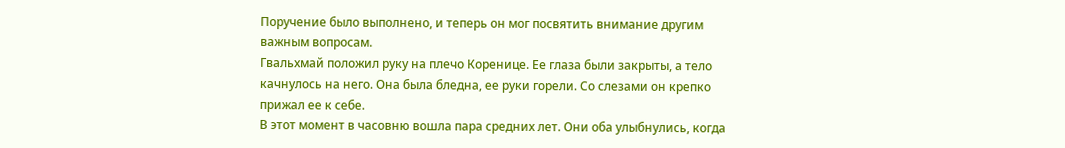Поручение было выполнено, и теперь он мог посвятить внимание другим важным вопросам.
Гвальхмай положил руку на плечо Коренице. Ее глаза были закрыты, а тело качнулось на него. Она была бледна, ее руки горели. Со слезами он крепко прижал ее к себе.
В этот момент в часовню вошла пара средних лет. Они оба улыбнулись, когда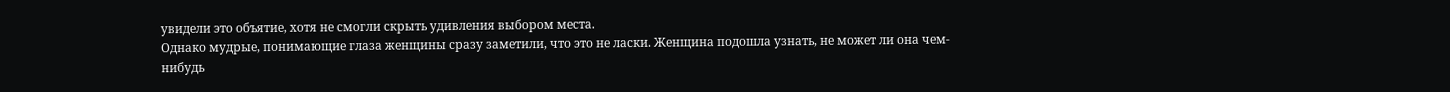увидели это объятие, хотя не смогли скрыть удивления выбором места.
Однако мудрые, понимающие глаза женщины сразу заметили, что это не ласки. Женщина подошла узнать, не может ли она чем-нибудь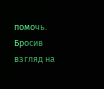помочь. Бросив взгляд на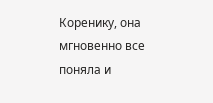Коренику, она мгновенно все поняла и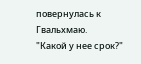повернулась к Гвальхмаю.
"Какой у нее срок?"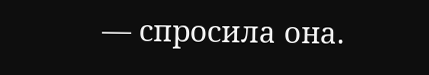— спросила она.